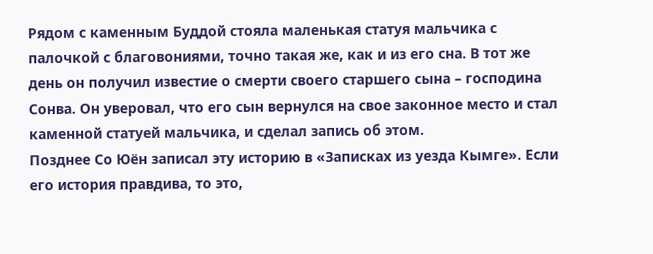Рядом с каменным Буддой стояла маленькая статуя мальчика с палочкой с благовониями, точно такая же, как и из его сна. В тот же день он получил известие о смерти своего старшего сына – господина Сонва. Он уверовал, что его сын вернулся на свое законное место и стал каменной статуей мальчика, и сделал запись об этом.
Позднее Со Юён записал эту историю в «Записках из уезда Кымге». Если его история правдива, то это,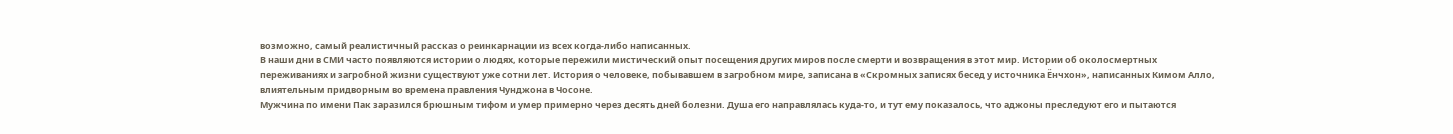возможно, самый реалистичный рассказ о реинкарнации из всех когда-либо написанных.
В наши дни в СМИ часто появляются истории о людях, которые пережили мистический опыт посещения других миров после смерти и возвращения в этот мир. Истории об околосмертных переживаниях и загробной жизни существуют уже сотни лет. История о человеке, побывавшем в загробном мире, записана в «Скромных записях бесед у источника Ёнчхон», написанных Кимом Алло, влиятельным придворным во времена правления Чунджона в Чосоне.
Мужчина по имени Пак заразился брюшным тифом и умер примерно через десять дней болезни. Душа его направлялась куда-то, и тут ему показалось, что аджоны преследуют его и пытаются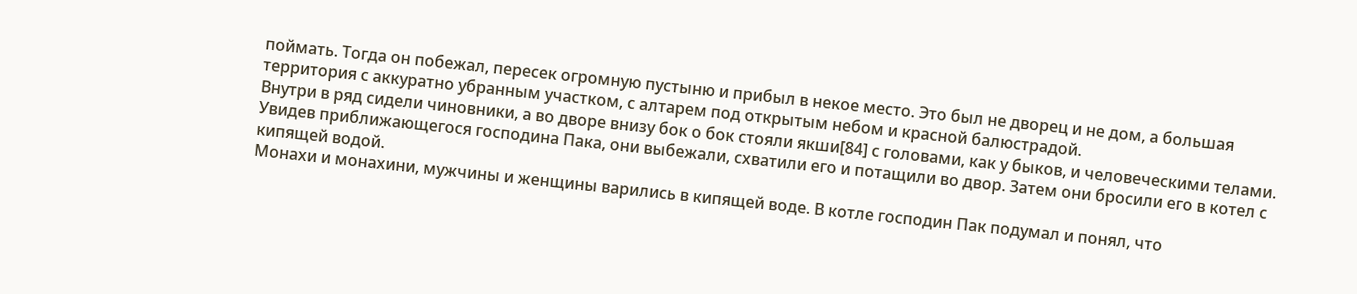поймать. Тогда он побежал, пересек огромную пустыню и прибыл в некое место. Это был не дворец и не дом, а большая территория с аккуратно убранным участком, с алтарем под открытым небом и красной балюстрадой.
Внутри в ряд сидели чиновники, а во дворе внизу бок о бок стояли якши[84] с головами, как у быков, и человеческими телами. Увидев приближающегося господина Пака, они выбежали, схватили его и потащили во двор. Затем они бросили его в котел с кипящей водой.
Монахи и монахини, мужчины и женщины варились в кипящей воде. В котле господин Пак подумал и понял, что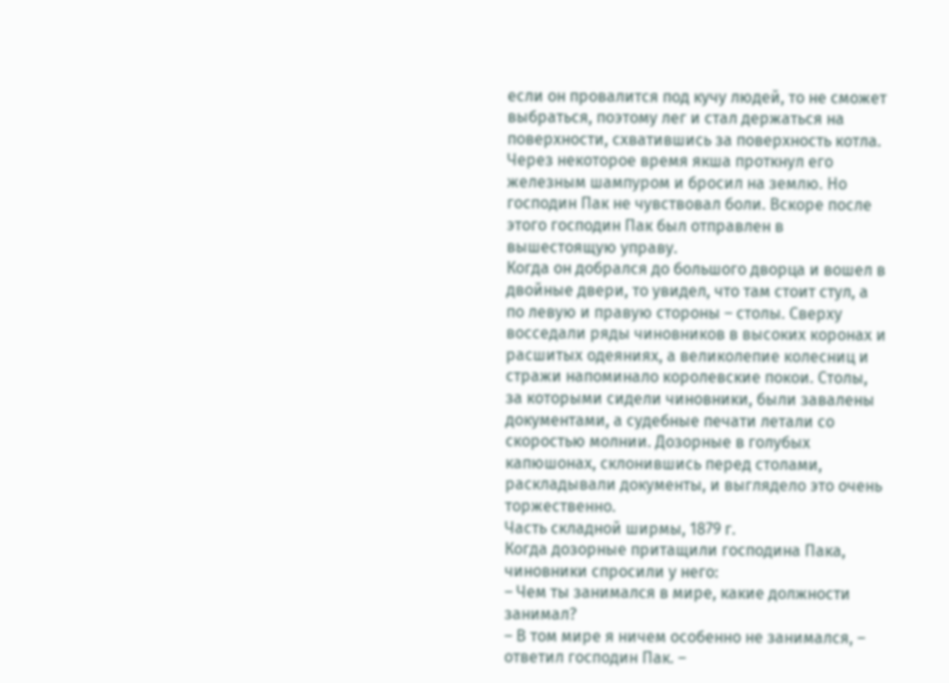если он провалится под кучу людей, то не сможет выбраться, поэтому лег и стал держаться на поверхности, схватившись за поверхность котла. Через некоторое время якша проткнул его железным шампуром и бросил на землю. Но господин Пак не чувствовал боли. Вскоре после этого господин Пак был отправлен в вышестоящую управу.
Когда он добрался до большого дворца и вошел в двойные двери, то увидел, что там стоит стул, а по левую и правую стороны – столы. Сверху восседали ряды чиновников в высоких коронах и расшитых одеяниях, а великолепие колесниц и стражи напоминало королевские покои. Столы, за которыми сидели чиновники, были завалены документами, а судебные печати летали со скоростью молнии. Дозорные в голубых капюшонах, склонившись перед столами, раскладывали документы, и выглядело это очень торжественно.
Часть складной ширмы, 1879 г.
Когда дозорные притащили господина Пака, чиновники спросили у него:
– Чем ты занимался в мире, какие должности занимал?
– В том мире я ничем особенно не занимался, – ответил господин Пак. –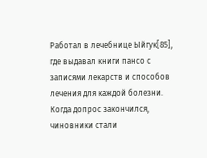Работал в лечебнице Ыйгук[85], где выдавал книги пансо с записями лекарств и способов лечения для каждой болезни.
Когда допрос закончился, чиновники стали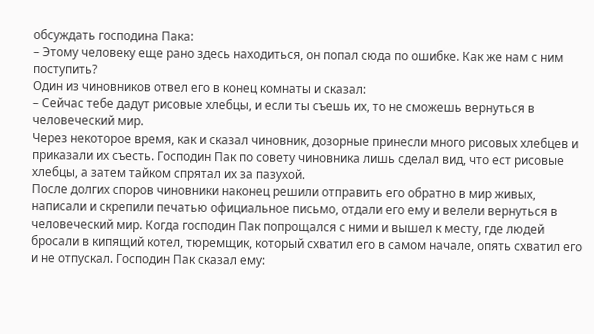обсуждать господина Пака:
– Этому человеку еще рано здесь находиться, он попал сюда по ошибке. Как же нам с ним поступить?
Один из чиновников отвел его в конец комнаты и сказал:
– Сейчас тебе дадут рисовые хлебцы, и если ты съешь их, то не сможешь вернуться в человеческий мир.
Через некоторое время, как и сказал чиновник, дозорные принесли много рисовых хлебцев и приказали их съесть. Господин Пак по совету чиновника лишь сделал вид, что ест рисовые хлебцы, а затем тайком спрятал их за пазухой.
После долгих споров чиновники наконец решили отправить его обратно в мир живых, написали и скрепили печатью официальное письмо, отдали его ему и велели вернуться в человеческий мир. Когда господин Пак попрощался с ними и вышел к месту, где людей бросали в кипящий котел, тюремщик, который схватил его в самом начале, опять схватил его и не отпускал. Господин Пак сказал ему: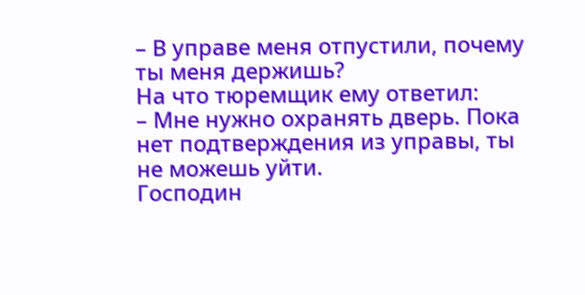– В управе меня отпустили, почему ты меня держишь?
На что тюремщик ему ответил:
– Мне нужно охранять дверь. Пока нет подтверждения из управы, ты не можешь уйти.
Господин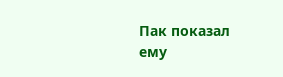Пак показал ему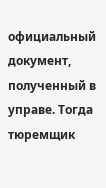официальный документ, полученный в управе. Тогда тюремщик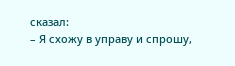сказал:
– Я схожу в управу и спрошу,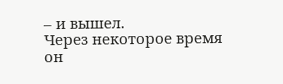– и вышел.
Через некоторое время он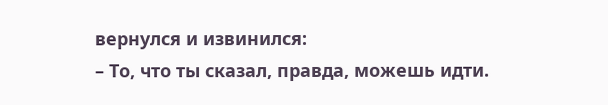вернулся и извинился:
– То, что ты сказал, правда, можешь идти.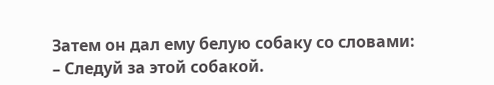Затем он дал ему белую собаку со словами:
– Следуй за этой собакой.